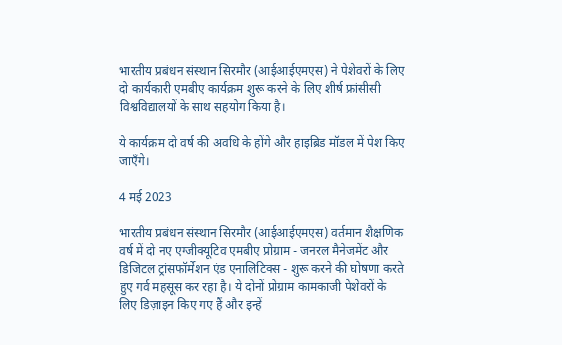भारतीय प्रबंधन संस्थान सिरमौर (आईआईएमएस) ने पेशेवरों के लिए दो कार्यकारी एमबीए कार्यक्रम शुरू करने के लिए शीर्ष फ्रांसीसी विश्वविद्यालयों के साथ सहयोग किया है।

ये कार्यक्रम दो वर्ष की अवधि के होंगे और हाइब्रिड मॉडल में पेश किए जाएँगे।

4 मई 2023

भारतीय प्रबंधन संस्थान सिरमौर (आईआईएमएस) वर्तमान शैक्षणिक वर्ष में दो नए एग्जीक्यूटिव एमबीए प्रोग्राम - जनरल मैनेजमेंट और डिजिटल ट्रांसफॉर्मेशन एंड एनालिटिक्स - शुरू करने की घोषणा करते हुए गर्व महसूस कर रहा है। ये दोनों प्रोग्राम कामकाजी पेशेवरों के लिए डिज़ाइन किए गए हैं और इन्हें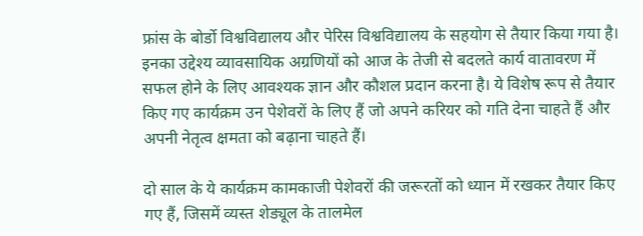फ्रांस के बोर्डो विश्वविद्यालय और पेरिस विश्वविद्यालय के सहयोग से तैयार किया गया है। इनका उद्देश्य व्यावसायिक अग्रणियों को आज के तेजी से बदलते कार्य वातावरण में सफल होने के लिए आवश्यक ज्ञान और कौशल प्रदान करना है। ये विशेष रूप से तैयार किए गए कार्यक्रम उन पेशेवरों के लिए हैं जो अपने करियर को गति देना चाहते हैं और अपनी नेतृत्व क्षमता को बढ़ाना चाहते हैं।

दो साल के ये कार्यक्रम कामकाजी पेशेवरों की जरूरतों को ध्यान में रखकर तैयार किए गए हैं, जिसमें व्यस्त शेड्यूल के तालमेल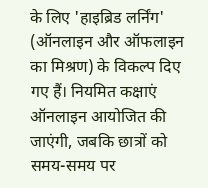के लिए 'हाइब्रिड लर्निंग' (ऑनलाइन और ऑफलाइन का मिश्रण) के विकल्प दिए गए हैं। नियमित कक्षाएं ऑनलाइन आयोजित की जाएंगी, जबकि छात्रों को समय-समय पर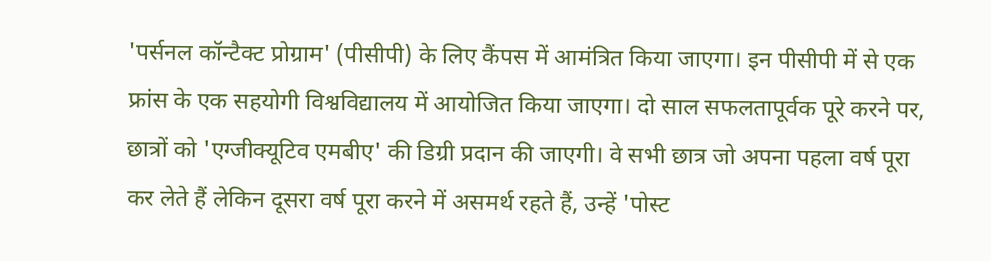'पर्सनल कॉन्टैक्ट प्रोग्राम' (पीसीपी) के लिए कैंपस में आमंत्रित किया जाएगा। इन पीसीपी में से एक फ्रांस के एक सहयोगी विश्वविद्यालय में आयोजित किया जाएगा। दो साल सफलतापूर्वक पूरे करने पर, छात्रों को 'एग्जीक्यूटिव एमबीए' की डिग्री प्रदान की जाएगी। वे सभी छात्र जो अपना पहला वर्ष पूरा कर लेते हैं लेकिन दूसरा वर्ष पूरा करने में असमर्थ रहते हैं, उन्हें 'पोस्ट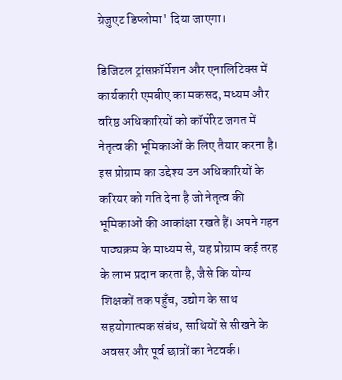ग्रेजुएट डिप्लोमा' दिया जाएगा।

डिजिटल ट्रांसफ़ॉर्मेशन और एनालिटिक्स में कार्यकारी एमबीए का मकसद, मध्यम और वरिष्ठ अधिकारियों को कॉर्पोरेट जगत में नेतृत्व की भूमिकाओं के लिए तैयार करना है। इस प्रोग्राम का उद्देश्य उन अधिकारियों के करियर को गति देना है जो नेतृत्व की भूमिकाओं की आकांक्षा रखते हैं। अपने गहन पाठ्यक्रम के माध्यम से, यह प्रोग्राम कई तरह के लाभ प्रदान करता है, जैसे कि योग्य शिक्षकों तक पहुँच, उद्योग के साथ सहयोगात्मक संबंध, साथियों से सीखने के अवसर और पूर्व छात्रों का नेटवर्क।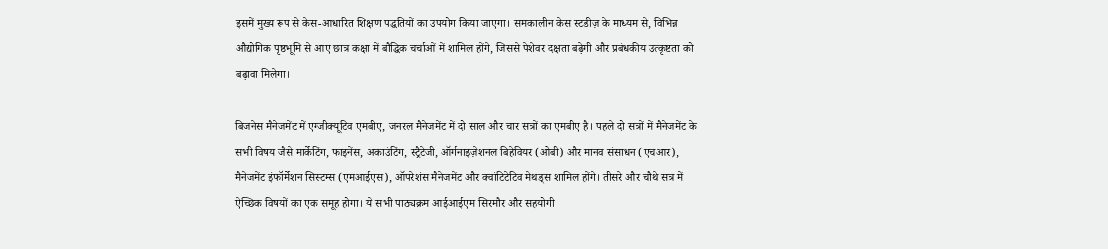इसमें मुख्य रूप से केस-आधारित शिक्षण पद्धतियों का उपयोग किया जाएगा। समकालीन केस स्टडीज़ के माध्यम से, विभिन्न औद्योगिक पृष्ठभूमि से आए छात्र कक्षा में बौद्धिक चर्चाओं में शामिल होंगे, जिससे पेशेवर दक्षता बढ़ेगी और प्रबंधकीय उत्कृष्टता को बढ़ावा मिलेगा।

बिजनेस मैनेजमेंट में एग्जीक्यूटिव एमबीए, जनरल मैनेजमेंट में दो साल और चार सत्रों का एमबीए है। पहले दो सत्रों में मैनेजमेंट के सभी विषय जैसे मार्केटिंग, फाइनेंस, अकाउंटिंग, स्ट्रैटेजी, ऑर्गनाइज़ेशनल बिहेवियर (ओबी) और मानव संसाधन (एचआर), मैनेजमेंट इंफॉर्मेशन सिस्टम्स (एमआईएस), ऑपरेशंस मैनेजमेंट और क्वांटिटेटिव मेथड्स शामिल होंगे। तीसरे और चौथे सत्र में ऐच्छिक विषयों का एक समूह होगा। ये सभी पाठ्यक्रम आईआईएम सिरमौर और सहयोगी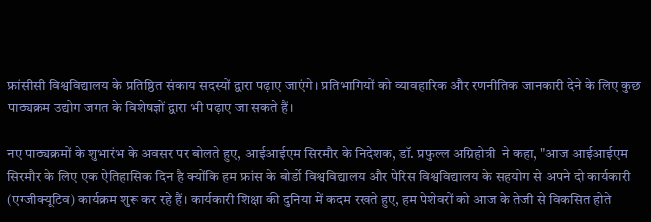फ्रांसीसी विश्वविद्यालय के प्रतिष्ठित संकाय सदस्यों द्वारा पढ़ाए जाएंगे। प्रतिभागियों को व्यावहारिक और रणनीतिक जानकारी देने के लिए कुछ पाठ्यक्रम उद्योग जगत के विशेषज्ञों द्वारा भी पढ़ाए जा सकते हैं।

नए पाठ्यक्रमों के शुभारंभ के अवसर पर बोलते हुए, आईआईएम सिरमौर के निदेशक, डॉ. प्रफुल्ल अग्निहोत्री  ने कहा, "आज आईआईएम सिरमौर के लिए एक ऐतिहासिक दिन है क्योंकि हम फ्रांस के बोर्डो विश्वविद्यालय और पेरिस विश्वविद्यालय के सहयोग से अपने दो कार्यकारी (एग्जीक्यूटिव) कार्यक्रम शुरू कर रहे हैं। कार्यकारी शिक्षा की दुनिया में कदम रखते हुए, हम पेशेवरों को आज के तेजी से विकसित होते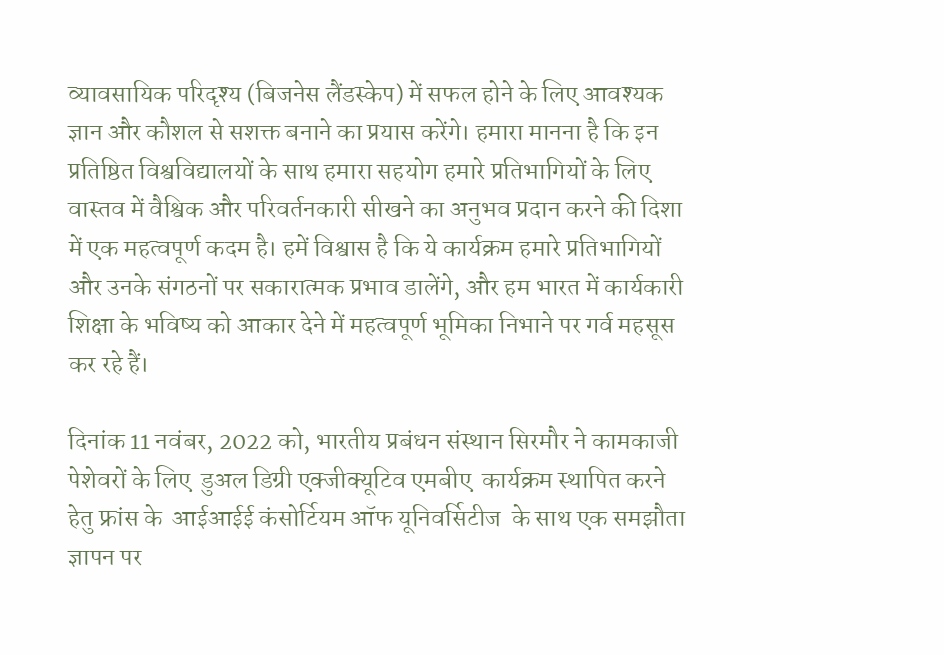व्यावसायिक परिदृश्य (बिजनेस लैंडस्केप) में सफल होने के लिए आवश्यक ज्ञान और कौशल से सशक्त बनाने का प्रयास करेंगे। हमारा मानना है कि इन प्रतिष्ठित विश्वविद्यालयों के साथ हमारा सहयोग हमारे प्रतिभागियों के लिए वास्तव में वैश्विक और परिवर्तनकारी सीखने का अनुभव प्रदान करने की दिशा में एक महत्वपूर्ण कदम है। हमें विश्वास है कि ये कार्यक्रम हमारे प्रतिभागियों और उनके संगठनों पर सकारात्मक प्रभाव डालेंगे, और हम भारत में कार्यकारी शिक्षा के भविष्य को आकार देने में महत्वपूर्ण भूमिका निभाने पर गर्व महसूस कर रहे हैं।

दिनांक 11 नवंबर, 2022 को, भारतीय प्रबंधन संस्थान सिरमौर ने कामकाजी पेशेवरों के लिए  डुअल डिग्री एक्जीक्यूटिव एमबीए  कार्यक्रम स्थापित करने हेतु फ्रांस के  आईआईई कंसोर्टियम ऑफ यूनिवर्सिटीज  के साथ एक समझौता ज्ञापन पर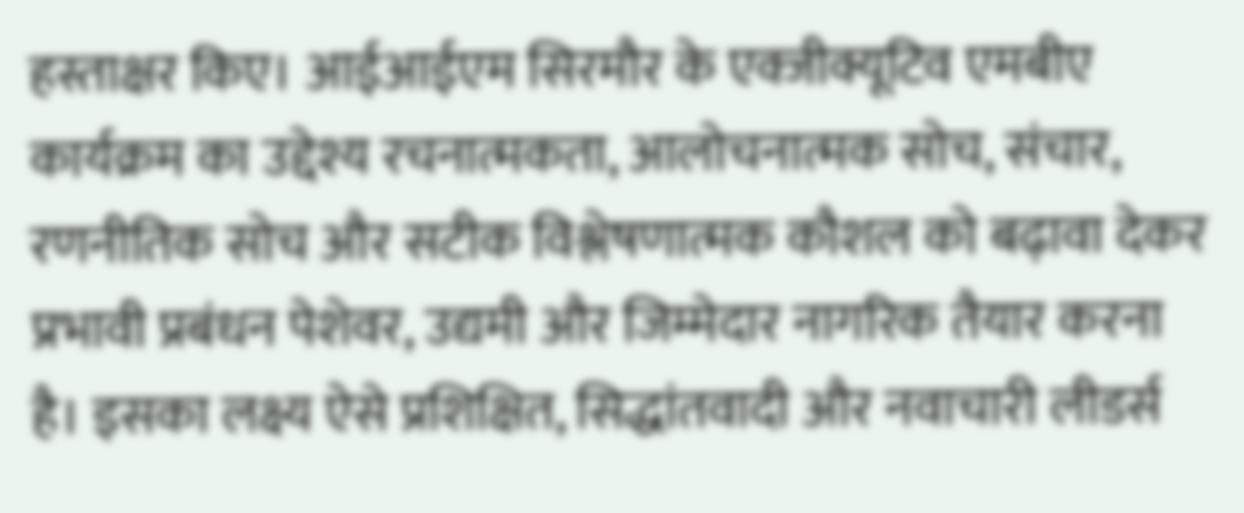हस्ताक्षर किए। आईआईएम सिरमौर के एक्जीक्यूटिव एमबीए कार्यक्रम का उद्देश्य रचनात्मकता, आलोचनात्मक सोच, संचार, रणनीतिक सोच और सटीक विश्लेषणात्मक कौशल को बढ़ावा देकर प्रभावी प्रबंधन पेशेवर, उद्यमी और जिम्मेदार नागरिक तैयार करना है। इसका लक्ष्य ऐसे प्रशिक्षित, सिद्धांतवादी और नवाचारी लीडर्स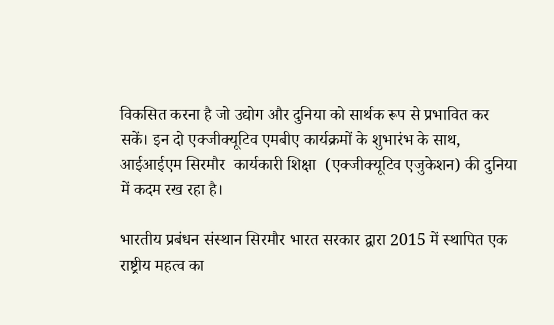विकसित करना है जो उद्योग और दुनिया को सार्थक रूप से प्रभावित कर सकें। इन दो एक्जीक्यूटिव एमबीए कार्यक्रमों के शुभारंभ के साथ, आईआईएम सिरमौर  कार्यकारी शिक्षा  (एक्जीक्यूटिव एजुकेशन) की दुनिया में कदम रख रहा है।

भारतीय प्रबंधन संस्थान सिरमौर भारत सरकार द्वारा 2015 में स्थापित एक  राष्ट्रीय महत्व का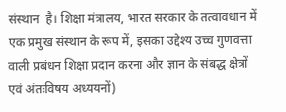संस्थान  है। शिक्षा मंत्रालय, भारत सरकार के तत्वावधान में एक प्रमुख संस्थान के रूप में, इसका उद्देश्य उच्च गुणवत्ता वाली प्रबंधन शिक्षा प्रदान करना और ज्ञान के संबद्ध क्षेत्रों एवं अंतःविषय अध्ययनों)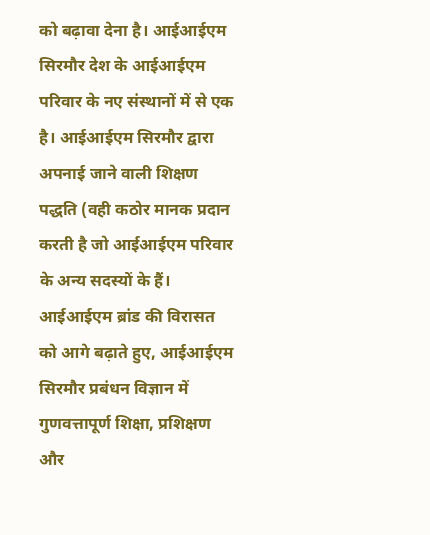को बढ़ावा देना है। आईआईएम सिरमौर देश के आईआईएम परिवार के नए संस्थानों में से एक है। आईआईएम सिरमौर द्वारा अपनाई जाने वाली शिक्षण पद्धति (वही कठोर मानक प्रदान करती है जो आईआईएम परिवार के अन्य सदस्यों के हैं। आईआईएम ब्रांड की विरासत को आगे बढ़ाते हुए, आईआईएम सिरमौर प्रबंधन विज्ञान में गुणवत्तापूर्ण शिक्षा, प्रशिक्षण और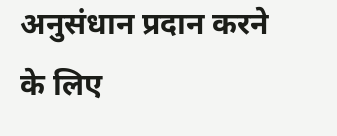अनुसंधान प्रदान करने के लिए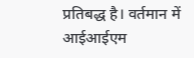प्रतिबद्ध है। वर्तमान में आईआईएम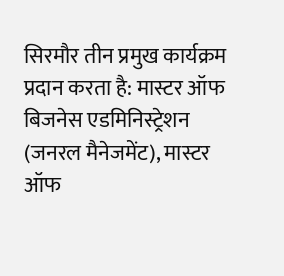सिरमौर तीन प्रमुख कार्यक्रम प्रदान करता है: मास्टर ऑफ बिजनेस एडमिनिस्ट्रेशन (जनरल मैनेजमेंट), मास्टर ऑफ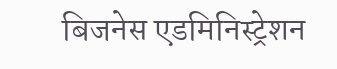बिजनेस एडमिनिस्ट्रेशन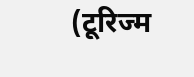(टूरिज्म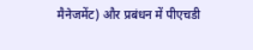मैनेजमेंट) और प्रबंधन में पीएचडी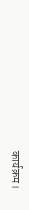कार्यक्रम।